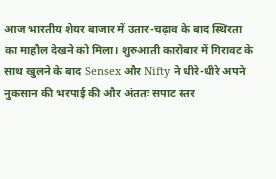आज भारतीय शेयर बाजार में उतार-चढ़ाव के बाद स्थिरता का माहौल देखने को मिला। शुरुआती कारोबार में गिरावट के साथ खुलने के बाद Sensex और Nifty ने धीरे-धीरे अपने नुकसान की भरपाई की और अंततः सपाट स्तर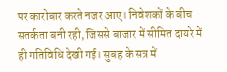पर कारोबार करते नजर आए। निवेशकों के बीच सतर्कता बनी रही, जिससे बाजार में सीमित दायरे में ही गतिविधि देखी गई। सुबह के सत्र में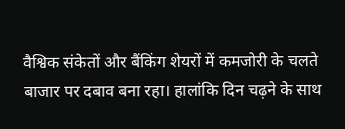वैश्विक संकेतों और बैंकिंग शेयरों में कमजोरी के चलते बाजार पर दबाव बना रहा। हालांकि दिन चढ़ने के साथ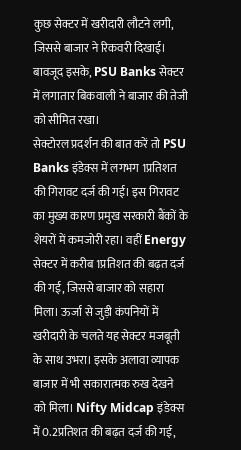कुछ सेक्टर में खरीदारी लौटने लगी, जिससे बाजार ने रिकवरी दिखाई। बावजूद इसके, PSU Banks सेक्टर में लगातार बिकवाली ने बाजार की तेजी को सीमित रखा।
सेक्टोरल प्रदर्शन की बात करें तो PSU Banks इंडेक्स में लगभग 1प्रतिशत की गिरावट दर्ज की गई। इस गिरावट का मुख्य कारण प्रमुख सरकारी बैंकों के शेयरों में कमजोरी रहा। वहीं Energy सेक्टर में करीब 1प्रतिशत की बढ़त दर्ज की गई, जिससे बाजार को सहारा मिला। ऊर्जा से जुड़ी कंपनियों में खरीदारी के चलते यह सेक्टर मजबूती के साथ उभरा। इसके अलावा व्यापक बाजार में भी सकारात्मक रुख देखने को मिला। Nifty Midcap इंडेक्स में 0.2प्रतिशत की बढ़त दर्ज की गई,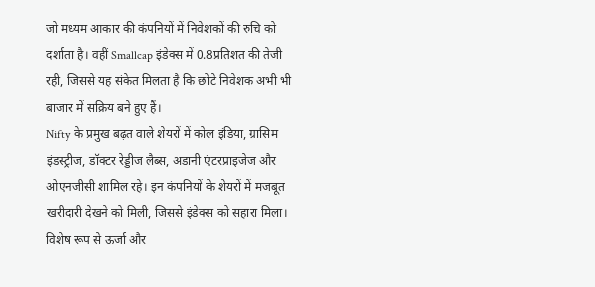जो मध्यम आकार की कंपनियों में निवेशकों की रुचि को दर्शाता है। वहीं Smallcap इंडेक्स में 0.8प्रतिशत की तेजी रही, जिससे यह संकेत मिलता है कि छोटे निवेशक अभी भी बाजार में सक्रिय बने हुए हैं।
Nifty के प्रमुख बढ़त वाले शेयरों में कोल इंडिया, ग्रासिम इंडस्ट्रीज, डॉक्टर रेड्डीज लैब्स, अडानी एंटरप्राइजेज और ओएनजीसी शामिल रहे। इन कंपनियों के शेयरों में मजबूत खरीदारी देखने को मिली, जिससे इंडेक्स को सहारा मिला। विशेष रूप से ऊर्जा और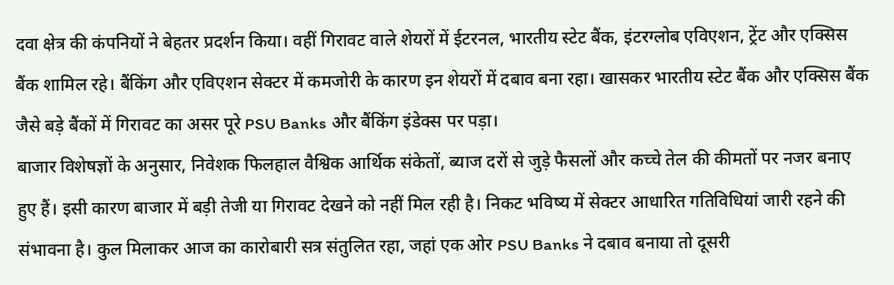दवा क्षेत्र की कंपनियों ने बेहतर प्रदर्शन किया। वहीं गिरावट वाले शेयरों में ईटरनल, भारतीय स्टेट बैंक, इंटरग्लोब एविएशन, ट्रेंट और एक्सिस बैंक शामिल रहे। बैंकिंग और एविएशन सेक्टर में कमजोरी के कारण इन शेयरों में दबाव बना रहा। खासकर भारतीय स्टेट बैंक और एक्सिस बैंक जैसे बड़े बैंकों में गिरावट का असर पूरे PSU Banks और बैंकिंग इंडेक्स पर पड़ा।
बाजार विशेषज्ञों के अनुसार, निवेशक फिलहाल वैश्विक आर्थिक संकेतों, ब्याज दरों से जुड़े फैसलों और कच्चे तेल की कीमतों पर नजर बनाए हुए हैं। इसी कारण बाजार में बड़ी तेजी या गिरावट देखने को नहीं मिल रही है। निकट भविष्य में सेक्टर आधारित गतिविधियां जारी रहने की संभावना है। कुल मिलाकर आज का कारोबारी सत्र संतुलित रहा, जहां एक ओर PSU Banks ने दबाव बनाया तो दूसरी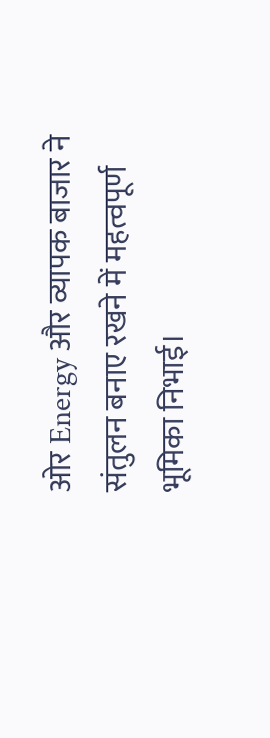ओर Energy और व्यापक बाजार ने संतुलन बनाए रखने में महत्वपूर्ण भूमिका निभाई।